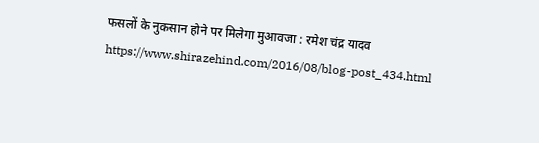फसलों के नुकसान होने पर मिलेगा मुआवजा : रमेश चंद्र यादव
https://www.shirazehind.com/2016/08/blog-post_434.html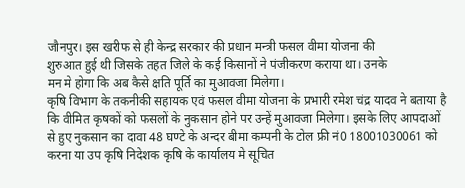जौनपुर। इस खरीफ से ही केन्द्र सरकार की प्रधान मन्त्री फसल वीमा योजना की
शुरुआत हुई थी जिसके तहत जिले के कई किसानों ने पंजीकरण कराया था। उनके
मन मे होगा कि अब कैसे क्षति पूर्ति का मुआवजा मिलेगा।
कृषि विभाग के तकनीकी सहायक एवं फसल वीमा योजना के प्रभारी रमेश चंद्र यादव ने बताया है कि वीमित कृषकों को फसलों के नुकसान होने पर उन्हें मुआवजा मिलेगा। इसके लिए आपदाओं से हुए नुकसान का दावा 48 घण्टे के अन्दर बीमा कम्पनी के टोल फ्री नं0 18001030061 को करना या उप कृषि निदेशक कृषि के कार्यालय मे सूचित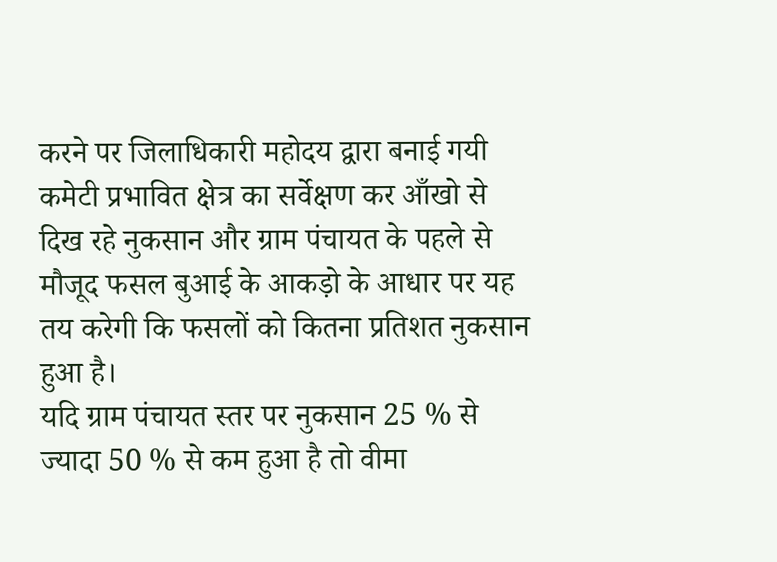करने पर जिलाधिकारी महोदय द्वारा बनाई गयी कमेटी प्रभावित क्षेत्र का सर्वेक्षण कर आँखो से दिख रहे नुकसान और ग्राम पंचायत के पहले से मौजूद फसल बुआई के आकड़ो के आधार पर यह तय करेगी कि फसलों को कितना प्रतिशत नुकसान हुआ है।
यदि ग्राम पंचायत स्तर पर नुकसान 25 % से ज्यादा 50 % से कम हुआ है तो वीमा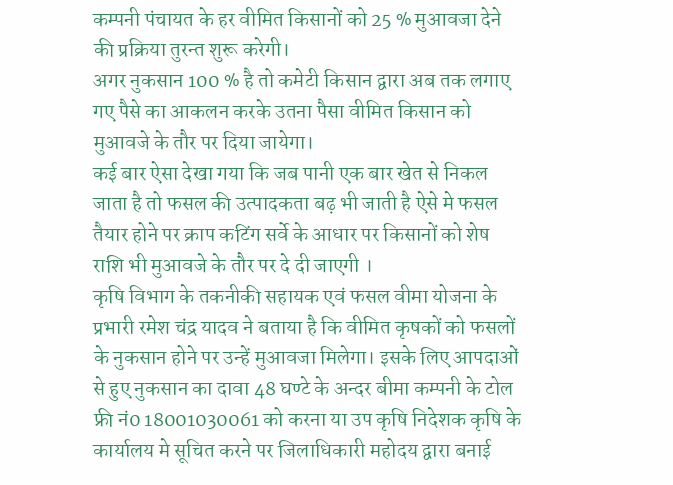कम्पनी पंचायत के हर वीमित किसानों को 25 % मुआवजा देने की प्रक्रिया तुरन्त शुरू करेगी।
अगर नुकसान 100 % है तो कमेटी किसान द्वारा अब तक लगाए गए पैसे का आकलन करके उतना पैसा वीमित किसान को मुआवजे के तौर पर दिया जायेगा।
कई बार ऐसा देखा गया कि जब पानी एक बार खेत से निकल जाता है तो फसल की उत्पादकता बढ़ भी जाती है ऐसे मे फसल तैयार होने पर क्राप कटिंग सर्वे के आधार पर किसानों को शेष राशि भी मुआवजे के तौर पर दे दी जाएगी ।
कृषि विभाग के तकनीकी सहायक एवं फसल वीमा योजना के प्रभारी रमेश चंद्र यादव ने बताया है कि वीमित कृषकों को फसलों के नुकसान होने पर उन्हें मुआवजा मिलेगा। इसके लिए आपदाओं से हुए नुकसान का दावा 48 घण्टे के अन्दर बीमा कम्पनी के टोल फ्री नं0 18001030061 को करना या उप कृषि निदेशक कृषि के कार्यालय मे सूचित करने पर जिलाधिकारी महोदय द्वारा बनाई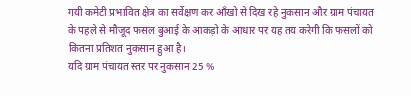गयी कमेटी प्रभावित क्षेत्र का सर्वेक्षण कर आँखो से दिख रहे नुकसान और ग्राम पंचायत के पहले से मौजूद फसल बुआई के आकड़ो के आधार पर यह तय करेगी कि फसलों को कितना प्रतिशत नुकसान हुआ है।
यदि ग्राम पंचायत स्तर पर नुकसान 25 %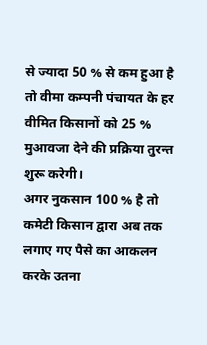से ज्यादा 50 % से कम हुआ है तो वीमा कम्पनी पंचायत के हर वीमित किसानों को 25 % मुआवजा देने की प्रक्रिया तुरन्त शुरू करेगी।
अगर नुकसान 100 % है तो कमेटी किसान द्वारा अब तक लगाए गए पैसे का आकलन करके उतना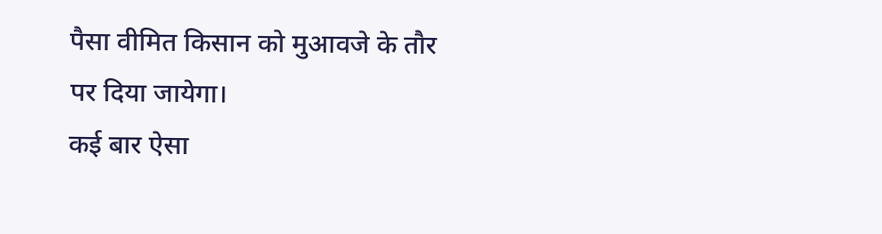पैसा वीमित किसान को मुआवजे के तौर पर दिया जायेगा।
कई बार ऐसा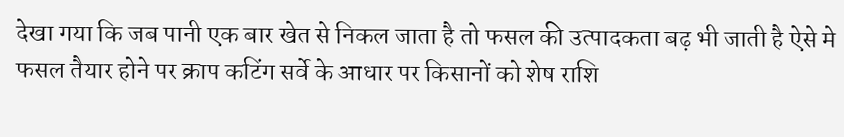देखा गया कि जब पानी एक बार खेत से निकल जाता है तो फसल की उत्पादकता बढ़ भी जाती है ऐसे मे फसल तैयार होने पर क्राप कटिंग सर्वे के आधार पर किसानों को शेष राशि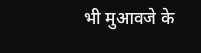भी मुआवजे के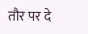तौर पर दे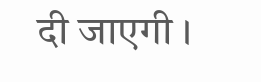दी जाएगी ।